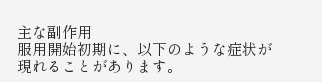主な副作用
服用開始初期に、以下のような症状が現れることがあります。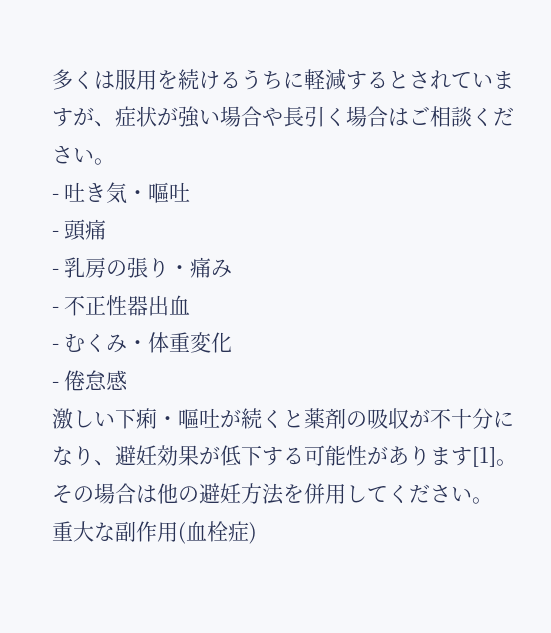多くは服用を続けるうちに軽減するとされていますが、症状が強い場合や長引く場合はご相談ください。
- 吐き気・嘔吐
- 頭痛
- 乳房の張り・痛み
- 不正性器出血
- むくみ・体重変化
- 倦怠感
激しい下痢・嘔吐が続くと薬剤の吸収が不十分になり、避妊効果が低下する可能性があります[1]。その場合は他の避妊方法を併用してください。
重大な副作用(血栓症)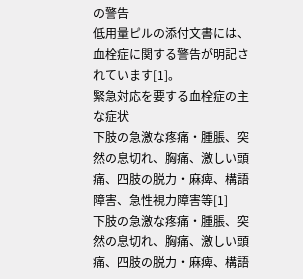の警告
低用量ピルの添付文書には、血栓症に関する警告が明記されています[1]。
緊急対応を要する血栓症の主な症状
下肢の急激な疼痛・腫脹、突然の息切れ、胸痛、激しい頭痛、四肢の脱力・麻痺、構語障害、急性視力障害等[1]
下肢の急激な疼痛・腫脹、突然の息切れ、胸痛、激しい頭痛、四肢の脱力・麻痺、構語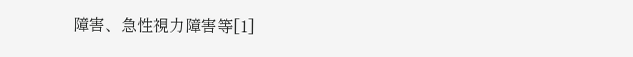障害、急性視力障害等[1]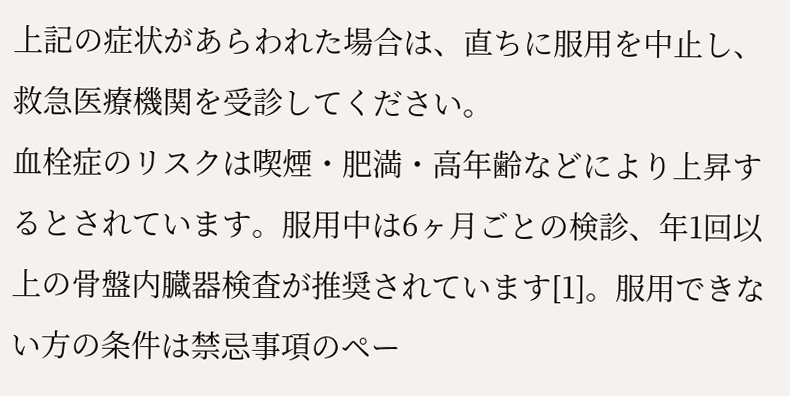上記の症状があらわれた場合は、直ちに服用を中止し、救急医療機関を受診してください。
血栓症のリスクは喫煙・肥満・高年齢などにより上昇するとされています。服用中は6ヶ月ごとの検診、年1回以上の骨盤内臓器検査が推奨されています[1]。服用できない方の条件は禁忌事項のペー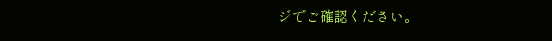ジでご確認ください。